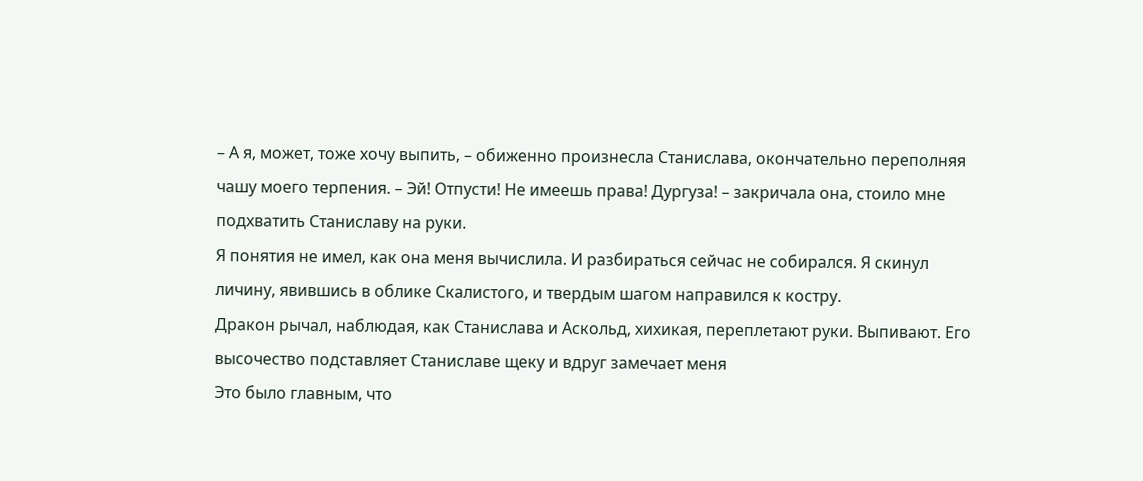– А я, может, тоже хочу выпить, – обиженно произнесла Станислава, окончательно переполняя чашу моего терпения. – Эй! Отпусти! Не имеешь права! Дургуза! – закричала она, стоило мне подхватить Станиславу на руки.
Я понятия не имел, как она меня вычислила. И разбираться сейчас не собирался. Я скинул личину, явившись в облике Скалистого, и твердым шагом направился к костру.
Дракон рычал, наблюдая, как Станислава и Аскольд, хихикая, переплетают руки. Выпивают. Его высочество подставляет Станиславе щеку и вдруг замечает меня
Это было главным, что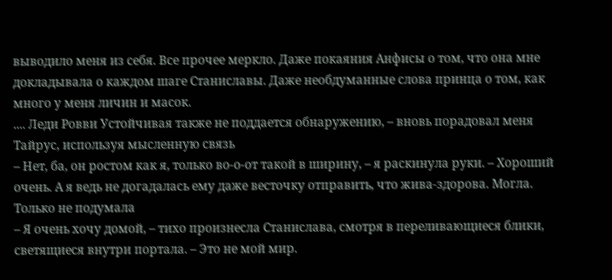выводило меня из себя. Все прочее меркло. Даже покаяния Анфисы о том, что она мне докладывала о каждом шаге Станиславы. Даже необдуманные слова принца о том, как много у меня личин и масок.
.... Леди Ровви Устойчивая также не поддается обнаружению, – вновь порадовал меня Тайрус, используя мысленную связь
– Нет, ба, он ростом как я, только во-о-от такой в ширину, – я раскинула руки. – Хороший очень. А я ведь не догадалась ему даже весточку отправить, что жива-здорова. Могла. Только не подумала
– Я очень хочу домой, – тихо произнесла Станислава, смотря в переливающиеся блики, светящиеся внутри портала. – Это не мой мир.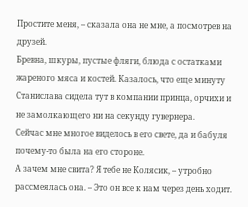Простите меня, – сказала она не мне, а посмотрев на друзей.
Бревна, шкуры, пустые фляги, блюда с остатками жареного мяса и костей. Казалось, что еще минуту Станислава сидела тут в компании принца, орчихи и не замолкающего ни на секунду гувернера.
Сейчас мне многое виделось в его свете, да и бабуля почему-то была на его стороне.
А зачем мне свита? Я тебе не Колясик, – утробно рассмеялась она. – Это он все к нам через день ходит.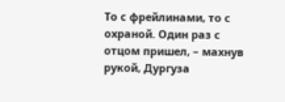То с фрейлинами, то с охраной. Один раз с отцом пришел, – махнув рукой, Дургуза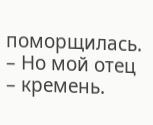поморщилась. – Но мой отец – кремень.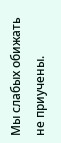Мы слабых обижать не приучены.